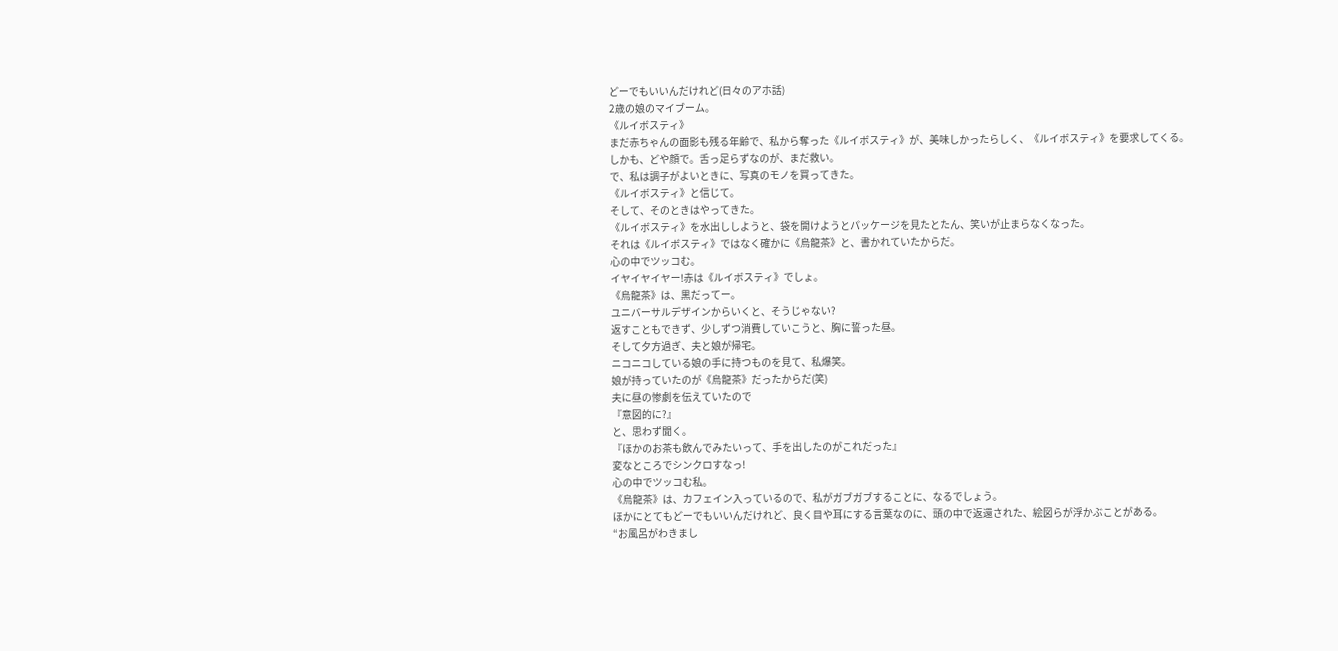どーでもいいんだけれど(日々のアホ話)
2歳の娘のマイブーム。
《ルイボスティ》
まだ赤ちゃんの面影も残る年齢で、私から奪った《ルイボスティ》が、美味しかったらしく、《ルイボスティ》を要求してくる。
しかも、どや顔で。舌っ足らずなのが、まだ救い。
で、私は調子がよいときに、写真のモノを買ってきた。
《ルイボスティ》と信じて。
そして、そのときはやってきた。
《ルイボスティ》を水出ししようと、袋を開けようとパッケージを見たとたん、笑いが止まらなくなった。
それは《ルイボスティ》ではなく確かに《烏龍茶》と、書かれていたからだ。
心の中でツッコむ。
イヤイヤイヤー!赤は《ルイボスティ》でしょ。
《烏龍茶》は、黒だってー。
ユニバーサルデザインからいくと、そうじゃない?
返すこともできず、少しずつ消費していこうと、胸に誓った昼。
そして夕方過ぎ、夫と娘が帰宅。
ニコニコしている娘の手に持つものを見て、私爆笑。
娘が持っていたのが《烏龍茶》だったからだ(笑)
夫に昼の惨劇を伝えていたので
『意図的に?』
と、思わず聞く。
『ほかのお茶も飲んでみたいって、手を出したのがこれだった』
変なところでシンクロすなっ!
心の中でツッコむ私。
《烏龍茶》は、カフェイン入っているので、私がガブガブすることに、なるでしょう。
ほかにとてもどーでもいいんだけれど、良く目や耳にする言葉なのに、頭の中で返還された、絵図らが浮かぶことがある。
“お風呂がわきまし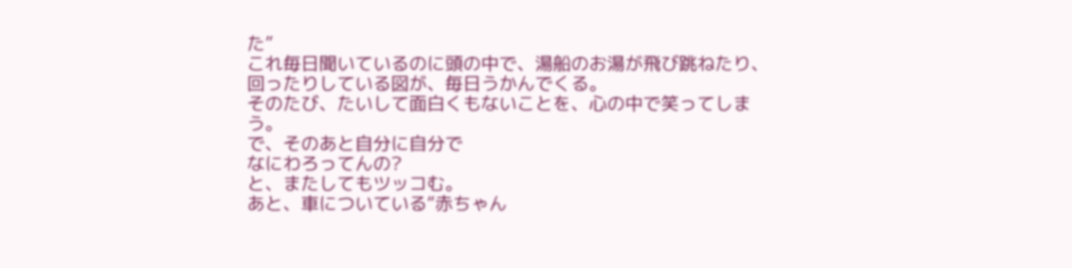た”
これ毎日聞いているのに頭の中で、湯船のお湯が飛び跳ねたり、回ったりしている図が、毎日うかんでくる。
そのたび、たいして面白くもないことを、心の中で笑ってしまう。
で、そのあと自分に自分で
なにわろってんの?
と、またしてもツッコむ。
あと、車についている“赤ちゃん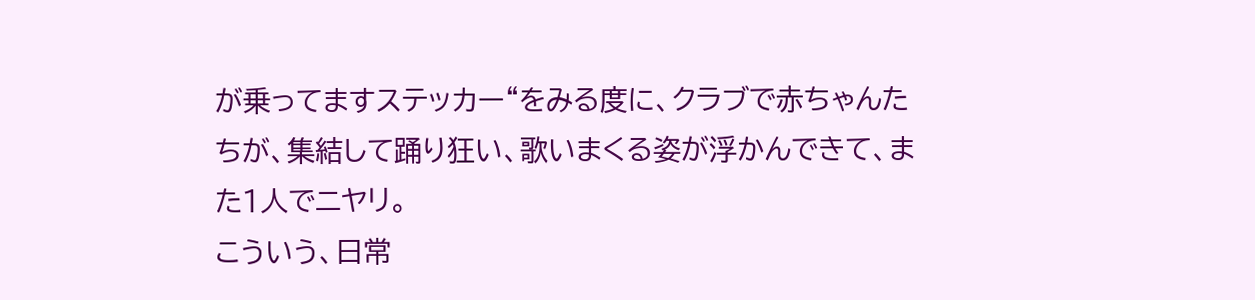が乗ってますステッカー“をみる度に、クラブで赤ちゃんたちが、集結して踊り狂い、歌いまくる姿が浮かんできて、また1人でニヤリ。
こういう、日常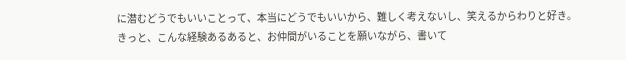に潜むどうでもいいことって、本当にどうでもいいから、難しく考えないし、笑えるからわりと好き。
きっと、こんな経験あるあると、お仲間がいることを願いながら、書いて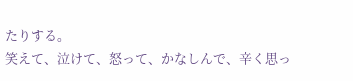たりする。
笑えて、泣けて、怒って、かなしんで、辛く思っ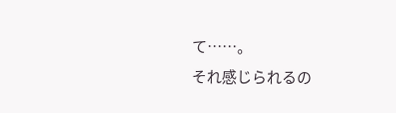て……。
それ感じられるの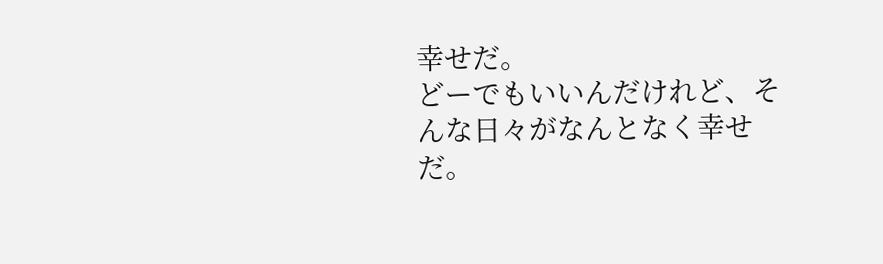幸せだ。
どーでもいいんだけれど、そんな日々がなんとなく幸せだ。